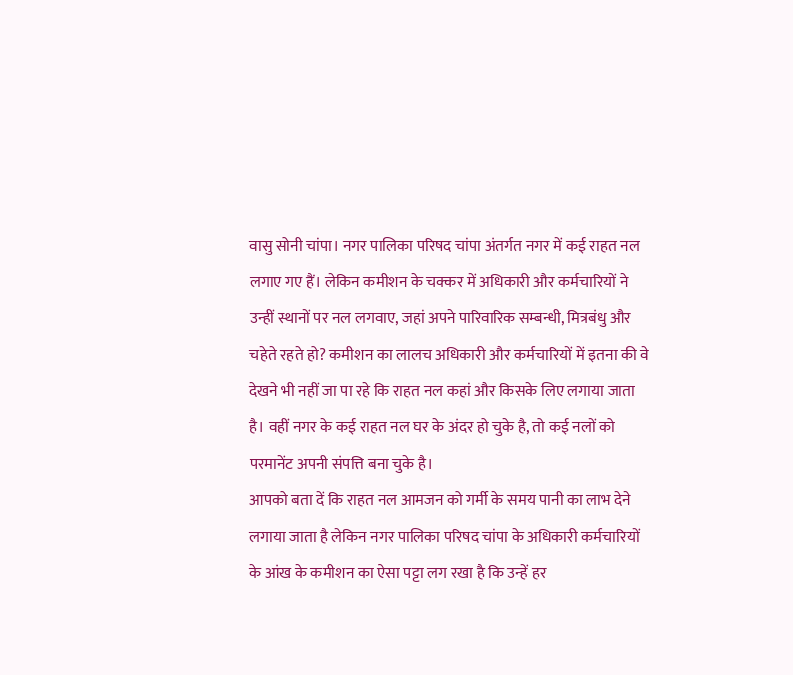वासु सोनी चांपा। नगर पालिका परिषद चांपा अंतर्गत नगर में कई राहत नल लगाए गए हैं। लेकिन कमीशन के चक्कर में अधिकारी और कर्मचारियों ने उन्हीं स्थानों पर नल लगवाए, जहां अपने पारिवारिक सम्बन्धी, मित्रबंधु और चहेते रहते हो? कमीशन का लालच अधिकारी और कर्मचारियों में इतना की वे देखने भी नहीं जा पा रहे कि राहत नल कहां और किसके लिए लगाया जाता है। वहीं नगर के कई राहत नल घर के अंदर हो चुके है, तो कई नलों को परमानेंट अपनी संपत्ति बना चुके है।
आपको बता दें कि राहत नल आमजन को गर्मी के समय पानी का लाभ देने लगाया जाता है लेकिन नगर पालिका परिषद चांपा के अधिकारी कर्मचारियों के आंख के कमीशन का ऐसा पट्टा लग रखा है कि उन्हें हर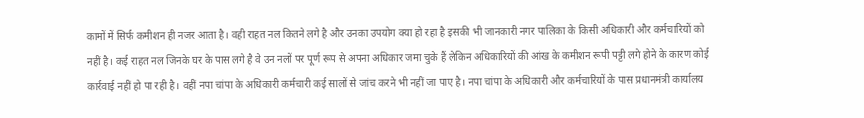कामों में सिर्फ कमीशन ही नजर आता है। वही राहत नल कितने लगे है और उनका उपयोग क्या हो रहा है इसकी भी जानकारी नगर पालिका के किसी अधिकारी और कर्मचारियों को नहीं है। कई राहत नल जिनके घर के पास लगे है वे उन नलों पर पूर्ण रूप से अपना अधिकार जमा चुके हैं लेकिन अधिकारियों की आंख के कमीशन रूपी पट्टी लगे होने के कारण कोई कार्रवाई नहीं हो पा रही है। वहीं नपा चांपा के अधिकारी कर्मचारी कई सालों से जांच करने भी नहीं जा पाए है। नपा चांपा के अधिकारी और कर्मचारियों के पास प्रधानमंत्री कार्यालय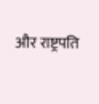और राष्ट्रपति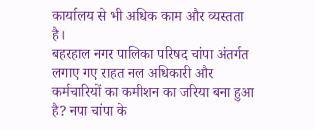कार्यालय से भी अधिक काम और व्यस्तता है।
बहरहाल नगर पालिका परिषद चांपा अंतर्गत लगाए गए राहत नल अधिकारी और कर्मचारियों का कमीशन का जरिया बना हुआ है? नपा चांपा के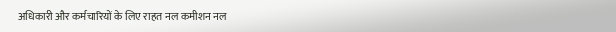अधिकारी और कर्मचारियों के लिए राहत नल कमीशन नल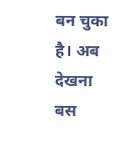बन चुका है। अब देखना बस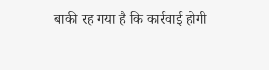बाकी रह गया है कि कार्रवाई होगी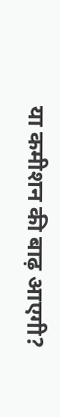या कमीशन की बाढ़ आएगी?